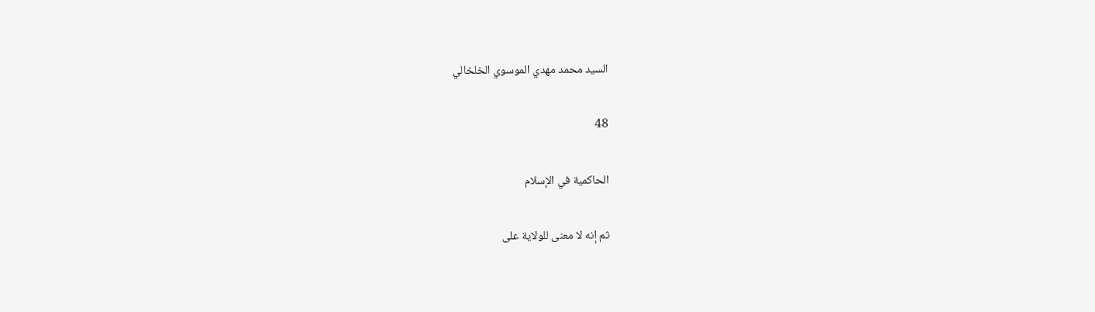السيد محمد مهدي الموسوي الخلخالي

48

الحاكمية في الإسلام

ثم إنه لا معنى للولاية على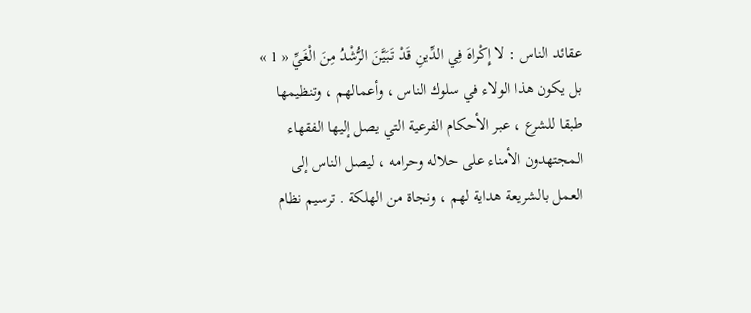عقائد الناس : لا إِكْراهَ فِي الدِّينِ قَدْ تَبَيَّنَ الرُّشْدُ مِنَ الْغَيِّ « 1 » بل يكون هذا الولاء في سلوك الناس ، وأعمالهم ، وتنظيمها طبقا للشرع ، عبر الأحكام الفرعية التي يصل إليها الفقهاء المجتهدون الأمناء على حلاله وحرامه ، ليصل الناس إلى العمل بالشريعة هداية لهم ، ونجاة من الهلكة . ترسيم نظام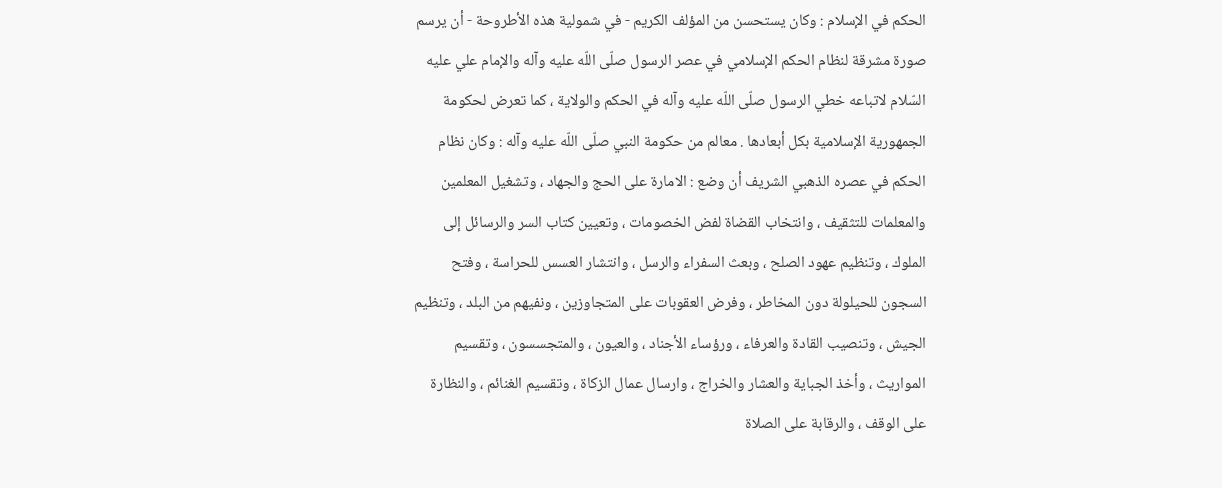الحكم في الإسلام : وكان يستحسن من المؤلف الكريم - في شمولية هذه الأطروحة - أن يرسم صورة مشرقة لنظام الحكم الإسلامي في عصر الرسول صلّى اللّه عليه وآله والإمام علي عليه السّلام لاتباعه خطي الرسول صلّى اللّه عليه وآله في الحكم والولاية ، كما تعرض لحكومة الجمهورية الإسلامية بكل أبعادها . معالم من حكومة النبي صلّى اللّه عليه وآله : وكان نظام الحكم في عصره الذهبي الشريف أن وضع : الامارة على الحج والجهاد ، وتشغيل المعلمين والمعلمات للتثقيف ، وانتخاب القضاة لفض الخصومات ، وتعيين كتاب السر والرسائل إلى الملوك ، وتنظيم عهود الصلح ، وبعث السفراء والرسل ، وانتشار العسس للحراسة ، وفتح السجون للحيلولة دون المخاطر ، وفرض العقوبات على المتجاوزين ، ونفيهم من البلد ، وتنظيم الجيش ، وتنصيب القادة والعرفاء ، ورؤساء الأجناد ، والعيون ، والمتجسسون ، وتقسيم المواريث ، وأخذ الجباية والعشار والخراج ، وارسال عمال الزكاة ، وتقسيم الغنائم ، والنظارة على الوقف ، والرقابة على الصلاة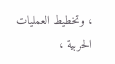، وتخطيط العمليات الحربية ،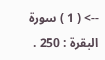--> ( 1 ) سورة البقرة : 250 .